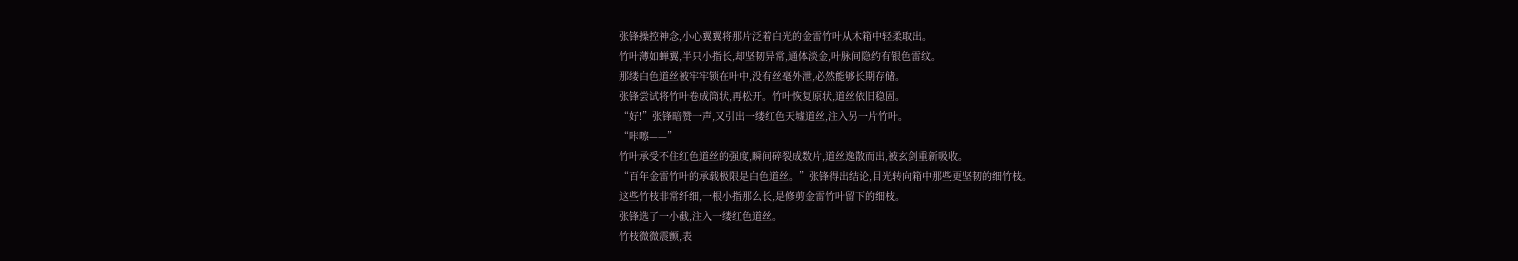张锋操控神念,小心翼翼将那片泛着白光的金雷竹叶从木箱中轻柔取出。
竹叶薄如蝉翼,半只小指长,却坚韧异常,通体淡金,叶脉间隐约有银色雷纹。
那缕白色道丝被牢牢锁在叶中,没有丝毫外泄,必然能够长期存储。
张锋尝试将竹叶卷成筒状,再松开。竹叶恢复原状,道丝依旧稳固。
“好!”张锋暗赞一声,又引出一缕红色天墟道丝,注入另一片竹叶。
“咔嚓——”
竹叶承受不住红色道丝的强度,瞬间碎裂成数片,道丝逸散而出,被玄剑重新吸收。
“百年金雷竹叶的承载极限是白色道丝。”张锋得出结论,目光转向箱中那些更坚韧的细竹枝。
这些竹枝非常纤细,一根小指那么长,是修剪金雷竹叶留下的细枝。
张锋选了一小截,注入一缕红色道丝。
竹枝微微震颤,表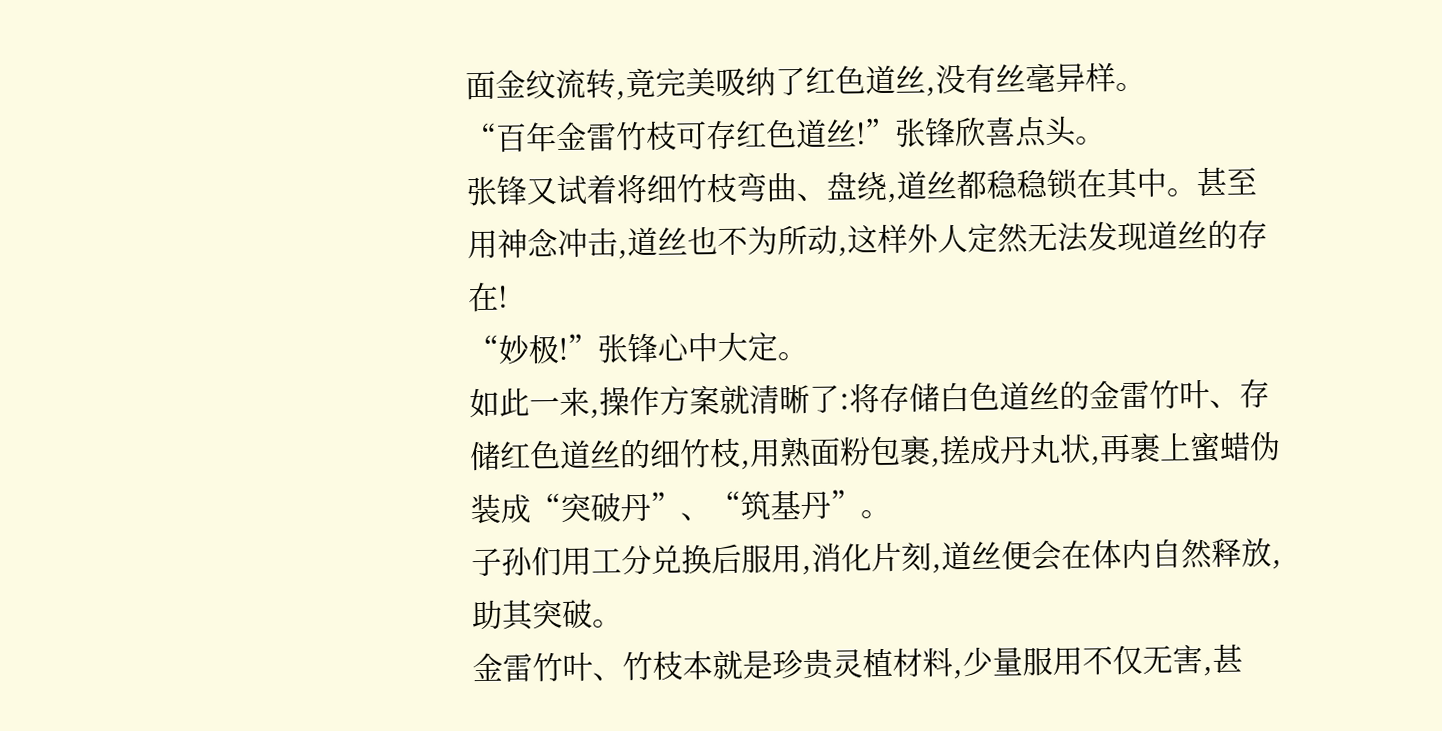面金纹流转,竟完美吸纳了红色道丝,没有丝毫异样。
“百年金雷竹枝可存红色道丝!”张锋欣喜点头。
张锋又试着将细竹枝弯曲、盘绕,道丝都稳稳锁在其中。甚至用神念冲击,道丝也不为所动,这样外人定然无法发现道丝的存在!
“妙极!”张锋心中大定。
如此一来,操作方案就清晰了:将存储白色道丝的金雷竹叶、存储红色道丝的细竹枝,用熟面粉包裹,搓成丹丸状,再裹上蜜蜡伪装成“突破丹”、“筑基丹”。
子孙们用工分兑换后服用,消化片刻,道丝便会在体内自然释放,助其突破。
金雷竹叶、竹枝本就是珍贵灵植材料,少量服用不仅无害,甚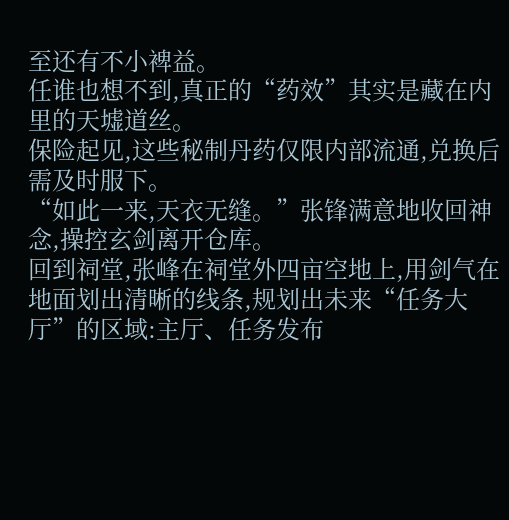至还有不小裨益。
任谁也想不到,真正的“药效”其实是藏在内里的天墟道丝。
保险起见,这些秘制丹药仅限内部流通,兑换后需及时服下。
“如此一来,天衣无缝。”张锋满意地收回神念,操控玄剑离开仓库。
回到祠堂,张峰在祠堂外四亩空地上,用剑气在地面划出清晰的线条,规划出未来“任务大厅”的区域:主厅、任务发布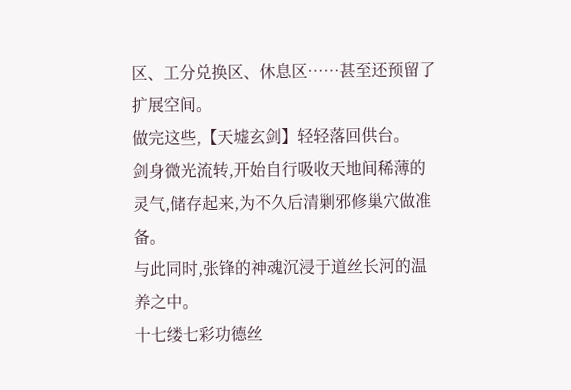区、工分兑换区、休息区……甚至还预留了扩展空间。
做完这些,【天墟玄剑】轻轻落回供台。
剑身微光流转,开始自行吸收天地间稀薄的灵气,储存起来,为不久后清剿邪修巢穴做准备。
与此同时,张锋的神魂沉浸于道丝长河的温养之中。
十七缕七彩功德丝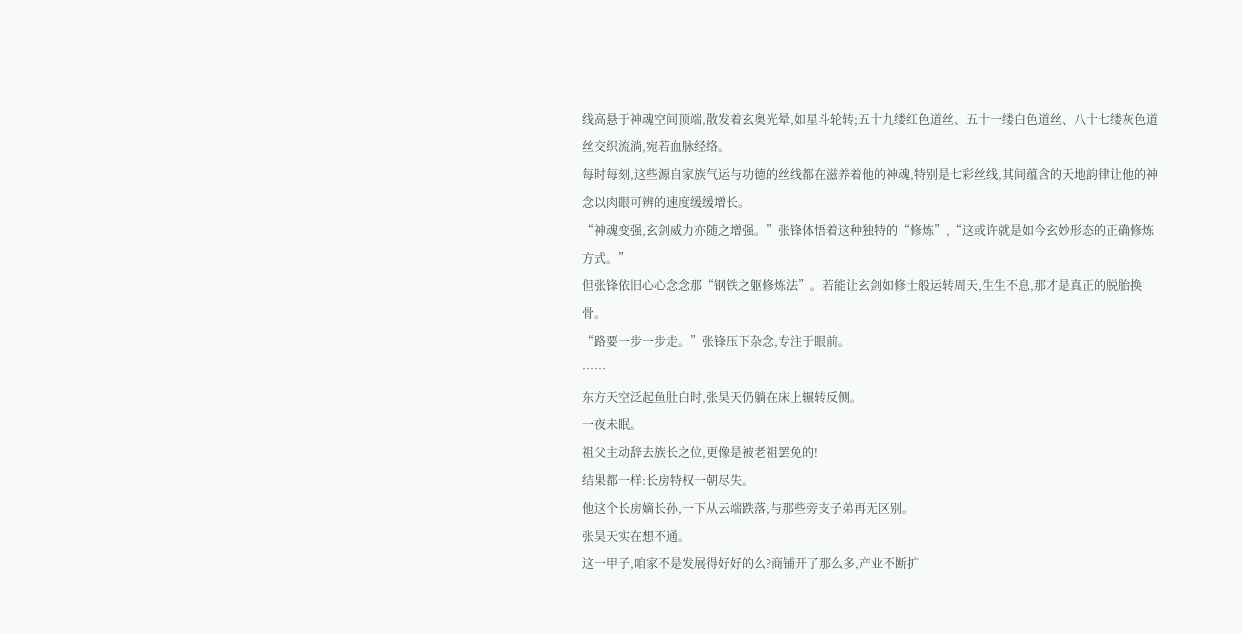线高悬于神魂空间顶端,散发着玄奥光晕,如星斗轮转;五十九缕红色道丝、五十一缕白色道丝、八十七缕灰色道丝交织流淌,宛若血脉经络。
每时每刻,这些源自家族气运与功德的丝线都在滋养着他的神魂,特别是七彩丝线,其间蕴含的天地韵律让他的神念以肉眼可辨的速度缓缓增长。
“神魂变强,玄剑威力亦随之增强。”张锋体悟着这种独特的“修炼”,“这或许就是如今玄妙形态的正确修炼方式。”
但张锋依旧心心念念那“钢铁之躯修炼法”。若能让玄剑如修士般运转周天,生生不息,那才是真正的脱胎换骨。
“路要一步一步走。”张锋压下杂念,专注于眼前。
……
东方天空泛起鱼肚白时,张昊天仍躺在床上辗转反侧。
一夜未眠。
祖父主动辞去族长之位,更像是被老祖罢免的!
结果都一样:长房特权一朝尽失。
他这个长房嫡长孙,一下从云端跌落,与那些旁支子弟再无区别。
张昊天实在想不通。
这一甲子,咱家不是发展得好好的么?商铺开了那么多,产业不断扩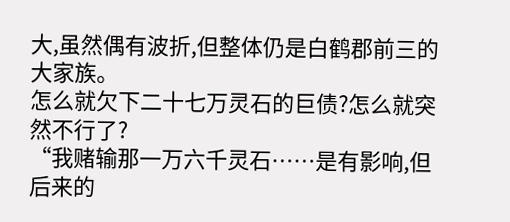大,虽然偶有波折,但整体仍是白鹤郡前三的大家族。
怎么就欠下二十七万灵石的巨债?怎么就突然不行了?
“我赌输那一万六千灵石……是有影响,但后来的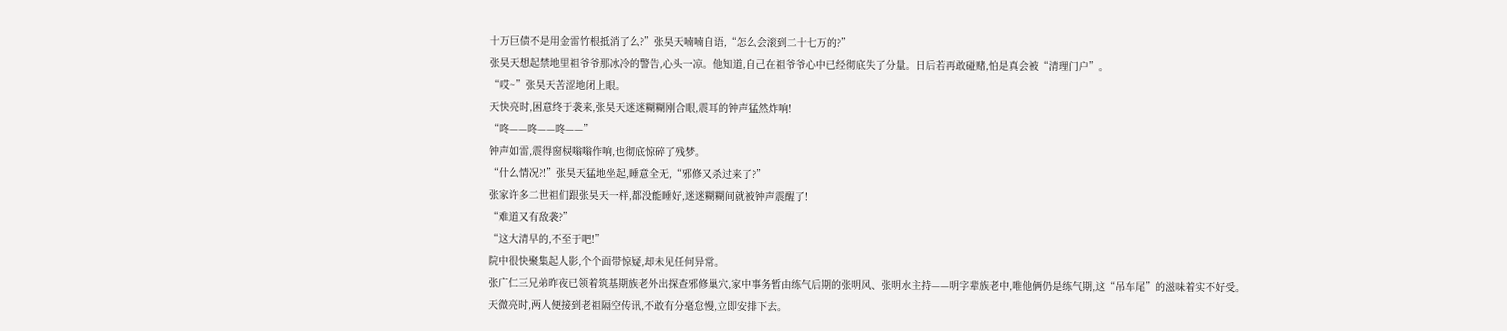十万巨债不是用金雷竹根抵消了么?”张昊天喃喃自语,“怎么会滚到二十七万的?”
张昊天想起禁地里祖爷爷那冰冷的警告,心头一凉。他知道,自己在祖爷爷心中已经彻底失了分量。日后若再敢碰赌,怕是真会被“清理门户”。
“哎~”张昊天苦涩地闭上眼。
天快亮时,困意终于袭来,张昊天迷迷糊糊刚合眼,震耳的钟声猛然炸响!
“咚——咚——咚——”
钟声如雷,震得窗棂嗡嗡作响,也彻底惊碎了残梦。
“什么情况?!”张昊天猛地坐起,睡意全无,“邪修又杀过来了?”
张家许多二世祖们跟张昊天一样,都没能睡好,迷迷糊糊间就被钟声震醒了!
“难道又有敌袭?”
“这大清早的,不至于吧!”
院中很快聚集起人影,个个面带惊疑,却未见任何异常。
张广仁三兄弟昨夜已领着筑基期族老外出探查邪修巢穴,家中事务暂由练气后期的张明风、张明水主持——明字辈族老中,唯他俩仍是练气期,这“吊车尾”的滋味着实不好受。
天微亮时,两人便接到老祖隔空传讯,不敢有分毫怠慢,立即安排下去。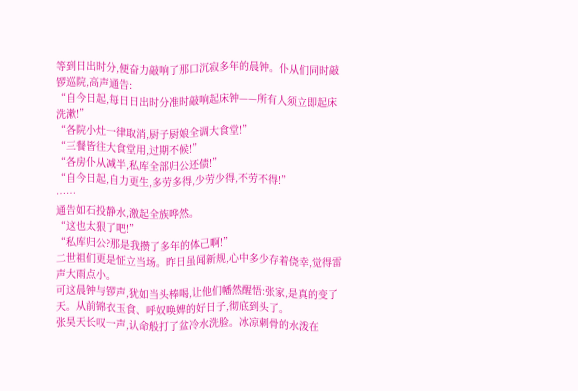等到日出时分,便奋力敲响了那口沉寂多年的晨钟。仆从们同时敲锣巡院,高声通告:
“自今日起,每日日出时分准时敲响起床钟——所有人须立即起床洗漱!”
“各院小灶一律取消,厨子厨娘全调大食堂!”
“三餐皆往大食堂用,过期不候!”
“各房仆从减半,私库全部归公还债!”
“自今日起,自力更生,多劳多得,少劳少得,不劳不得!”
……
通告如石投静水,激起全族哗然。
“这也太狠了吧!”
“私库归公?那是我攒了多年的体己啊!”
二世祖们更是怔立当场。昨日虽闻新规,心中多少存着侥幸,觉得雷声大雨点小。
可这晨钟与锣声,犹如当头棒喝,让他们幡然醒悟:张家,是真的变了天。从前锦衣玉食、呼奴唤婢的好日子,彻底到头了。
张昊天长叹一声,认命般打了盆冷水洗脸。冰凉刺骨的水泼在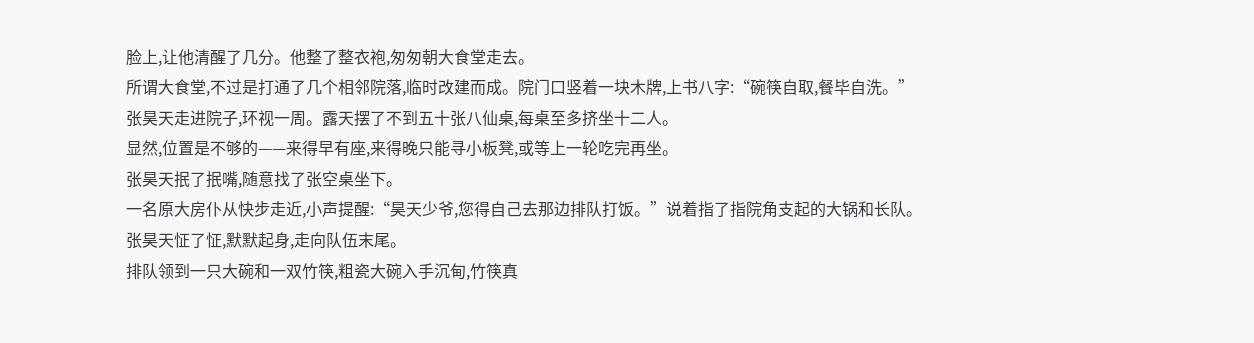脸上,让他清醒了几分。他整了整衣袍,匆匆朝大食堂走去。
所谓大食堂,不过是打通了几个相邻院落,临时改建而成。院门口竖着一块木牌,上书八字:“碗筷自取,餐毕自洗。”
张昊天走进院子,环视一周。露天摆了不到五十张八仙桌,每桌至多挤坐十二人。
显然,位置是不够的——来得早有座,来得晚只能寻小板凳,或等上一轮吃完再坐。
张昊天抿了抿嘴,随意找了张空桌坐下。
一名原大房仆从快步走近,小声提醒:“昊天少爷,您得自己去那边排队打饭。”说着指了指院角支起的大锅和长队。
张昊天怔了怔,默默起身,走向队伍末尾。
排队领到一只大碗和一双竹筷,粗瓷大碗入手沉甸,竹筷真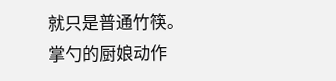就只是普通竹筷。
掌勺的厨娘动作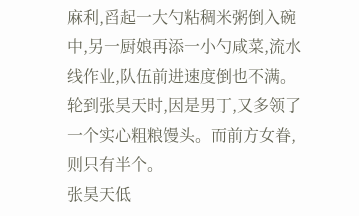麻利,舀起一大勺粘稠米粥倒入碗中,另一厨娘再添一小勺咸菜,流水线作业,队伍前进速度倒也不满。
轮到张昊天时,因是男丁,又多领了一个实心粗粮馒头。而前方女眷,则只有半个。
张昊天低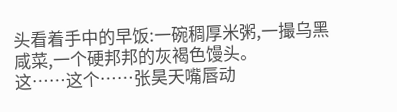头看着手中的早饭:一碗稠厚米粥,一撮乌黑咸菜,一个硬邦邦的灰褐色馒头。
这……这个……张昊天嘴唇动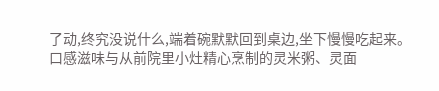了动,终究没说什么,端着碗默默回到桌边,坐下慢慢吃起来。
口感滋味与从前院里小灶精心烹制的灵米粥、灵面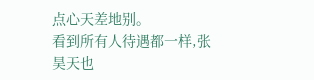点心天差地别。
看到所有人待遇都一样,张昊天也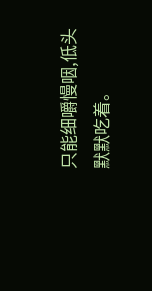只能细嚼慢咽,低头默默吃着。